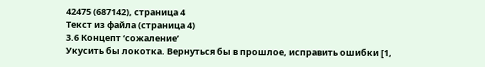42475 (687142), страница 4
Текст из файла (страница 4)
3.6 Концепт ‘сожаление’
Укусить бы локотка. Вернуться бы в прошлое, исправить ошибки [1,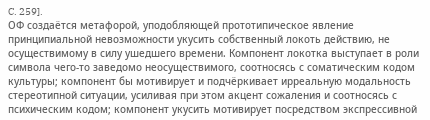C. 259].
ОФ создаётся метафорой, уподобляющей прототипическое явление принципиальной невозможности укусить собственный локоть действию, не осуществимому в силу ушедшего времени. Компонент локотка выступает в роли символа чего-то заведомо неосуществимого, соотносясь с соматическим кодом культуры; компонент бы мотивирует и подчёркивает ирреальную модальность стереотипной ситуации, усиливая при этом акцент сожаления и соотносясь с психическим кодом; компонент укусить мотивирует посредством экспрессивной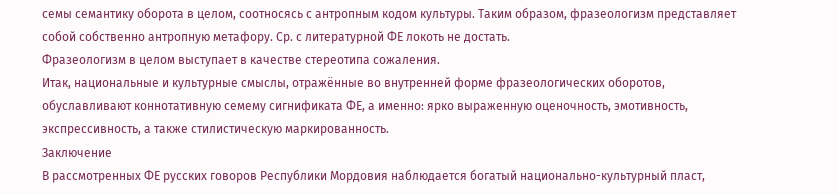семы семантику оборота в целом, соотносясь с антропным кодом культуры. Таким образом, фразеологизм представляет собой собственно антропную метафору. Ср. с литературной ФЕ локоть не достать.
Фразеологизм в целом выступает в качестве стереотипа сожаления.
Итак, национальные и культурные смыслы, отражённые во внутренней форме фразеологических оборотов, обуславливают коннотативную семему сигнификата ФЕ, а именно: ярко выраженную оценочность, эмотивность, экспрессивность, а также стилистическую маркированность.
Заключение
В рассмотренных ФЕ русских говоров Республики Мордовия наблюдается богатый национально-культурный пласт,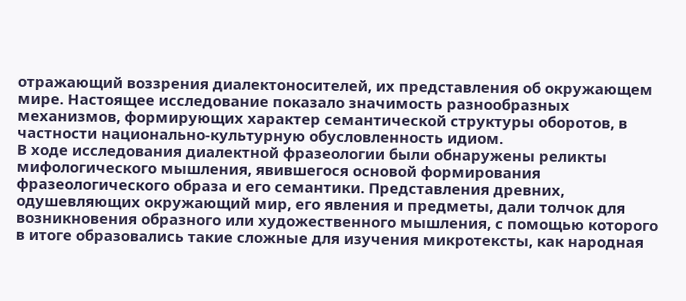отражающий воззрения диалектоносителей, их представления об окружающем мире. Настоящее исследование показало значимость разнообразных механизмов, формирующих характер семантической структуры оборотов, в частности национально-культурную обусловленность идиом.
В ходе исследования диалектной фразеологии были обнаружены реликты мифологического мышления, явившегося основой формирования фразеологического образа и его семантики. Представления древних, одушевляющих окружающий мир, его явления и предметы, дали толчок для возникновения образного или художественного мышления, с помощью которого в итоге образовались такие сложные для изучения микротексты, как народная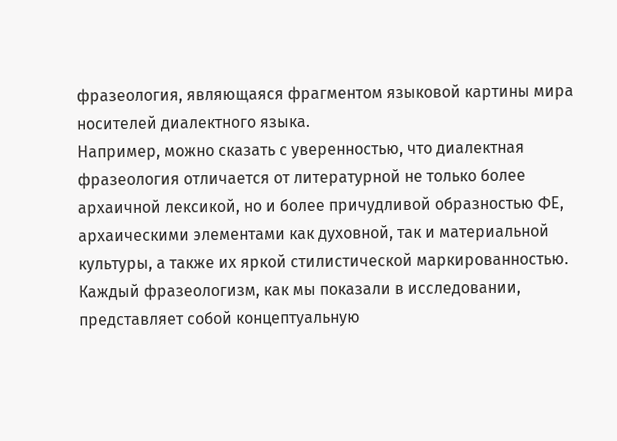фразеология, являющаяся фрагментом языковой картины мира носителей диалектного языка.
Например, можно сказать с уверенностью, что диалектная фразеология отличается от литературной не только более архаичной лексикой, но и более причудливой образностью ФЕ, архаическими элементами как духовной, так и материальной культуры, а также их яркой стилистической маркированностью.
Каждый фразеологизм, как мы показали в исследовании, представляет собой концептуальную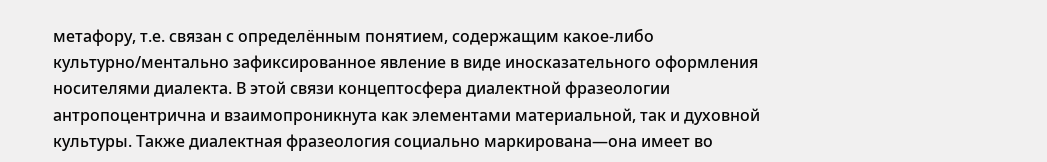метафору, т.е. связан с определённым понятием, содержащим какое-либо культурно/ментально зафиксированное явление в виде иносказательного оформления носителями диалекта. В этой связи концептосфера диалектной фразеологии антропоцентрична и взаимопроникнута как элементами материальной, так и духовной культуры. Также диалектная фразеология социально маркирована—она имеет во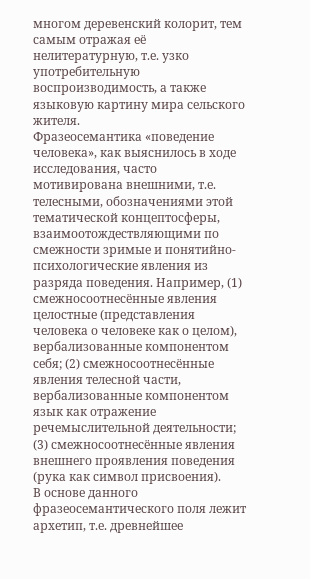многом деревенский колорит, тем самым отражая её нелитературную, т.е. узко употребительную воспроизводимость, а также языковую картину мира сельского жителя.
Фразеосемантика «поведение человека», как выяснилось в ходе исследования, часто мотивирована внешними, т.е. телесными, обозначениями этой тематической концептосферы, взаимоотождествляющими по смежности зримые и понятийно-психологические явления из разряда поведения. Например, (1) смежносоотнесённые явления целостные (представления человека о человеке как о целом), вербализованные компонентом себя; (2) смежносоотнесённые явления телесной части, вербализованные компонентом язык как отражение речемыслительной деятельности; (3) смежносоотнесённые явления внешнего проявления поведения (рука как символ присвоения).
В основе данного фразеосемантического поля лежит архетип, т.е. древнейшее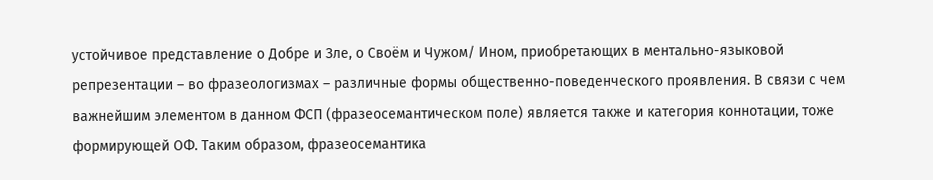устойчивое представление о Добре и Зле, о Своём и Чужом/ Ином, приобретающих в ментально-языковой репрезентации – во фразеологизмах – различные формы общественно-поведенческого проявления. В связи с чем важнейшим элементом в данном ФСП (фразеосемантическом поле) является также и категория коннотации, тоже формирующей ОФ. Таким образом, фразеосемантика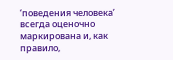‘поведения человека’ всегда оценочно маркирована и, как правило,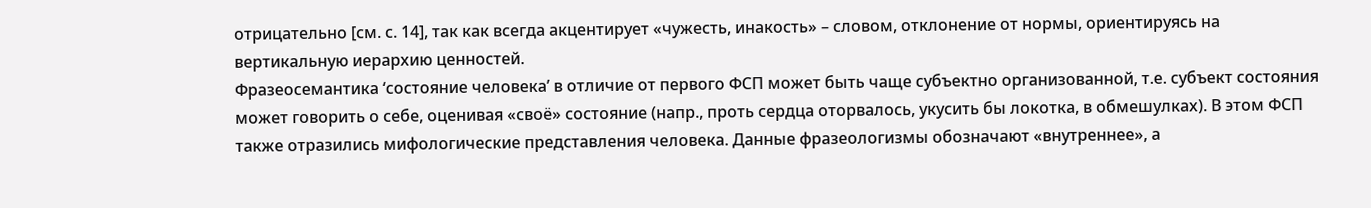отрицательно [см. с. 14], так как всегда акцентирует «чужесть, инакость» – словом, отклонение от нормы, ориентируясь на вертикальную иерархию ценностей.
Фразеосемантика ‘состояние человека’ в отличие от первого ФСП может быть чаще субъектно организованной, т.е. субъект состояния может говорить о себе, оценивая «своё» состояние (напр., проть сердца оторвалось, укусить бы локотка, в обмешулках). В этом ФСП также отразились мифологические представления человека. Данные фразеологизмы обозначают «внутреннее», а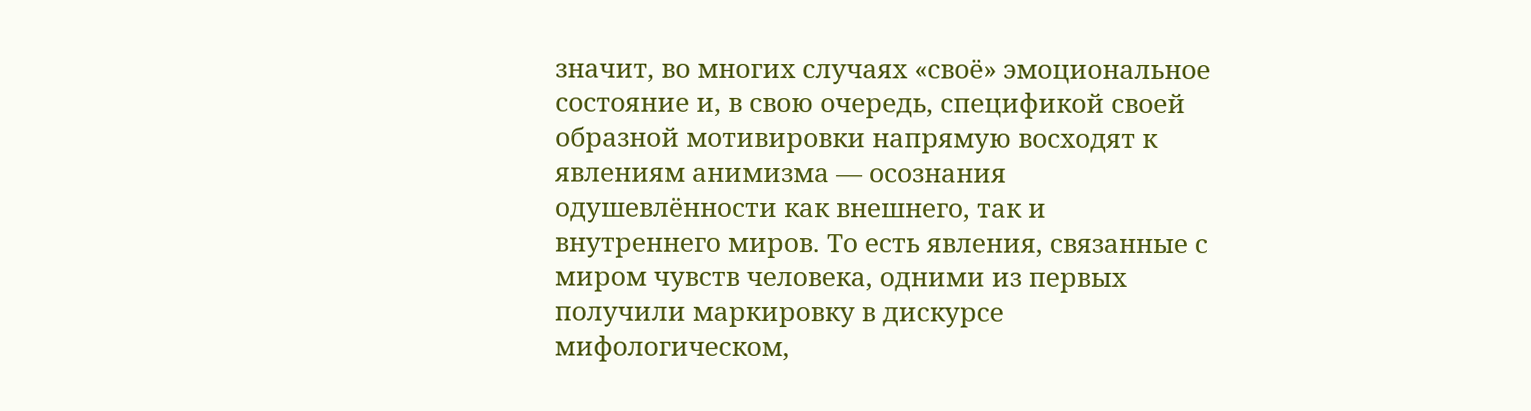значит, во многих случаях «своё» эмоциональное состояние и, в свою очередь, спецификой своей образной мотивировки напрямую восходят к явлениям анимизма — осознания одушевлённости как внешнего, так и внутреннего миров. То есть явления, связанные с миром чувств человека, одними из первых получили маркировку в дискурсе мифологическом,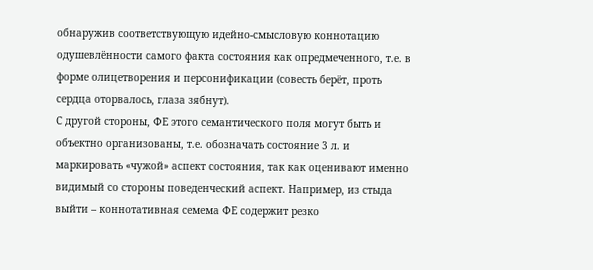обнаружив соответствующую идейно-смысловую коннотацию одушевлённости самого факта состояния как опредмеченного, т.е. в форме олицетворения и персонификации (совесть берёт, проть сердца оторвалось, глаза зябнут).
С другой стороны, ФЕ этого семантического поля могут быть и объектно организованы, т.е. обозначать состояние 3 л. и маркировать «чужой» аспект состояния, так как оценивают именно видимый со стороны поведенческий аспект. Например, из стыда выйти – коннотативная семема ФЕ содержит резко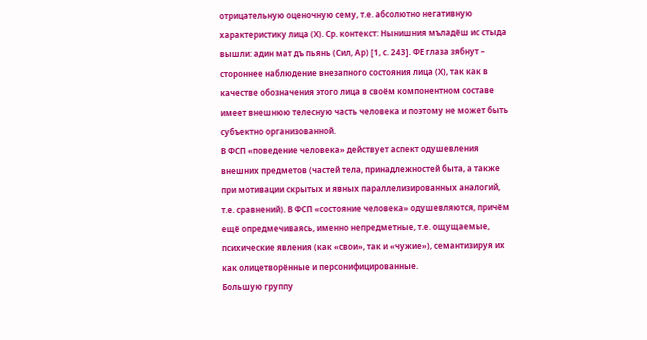отрицательную оценочную сему, т.е. абсолютно негативную характеристику лица (Х). Ср. контекст: Нынишния мъладёш ис стыда вышли: адин мат дъ пьянь (Сил, Ар) [1, с. 243]. ФЕ глаза зябнут – стороннее наблюдение внезапного состояния лица (Х), так как в качестве обозначения этого лица в своём компонентном составе имеет внешнюю телесную часть человека и поэтому не может быть субъектно организованной.
В ФСП «поведение человека» действует аспект одушевления внешних предметов (частей тела, принадлежностей быта, а также при мотивации скрытых и явных параллелизированных аналогий, т.е. сравнений). В ФСП «состояние человека» одушевляются, причём ещё опредмечиваясь, именно непредметные, т.е. ощущаемые, психические явления (как «свои», так и «чужие»), семантизируя их как олицетворённые и персонифицированные.
Большую группу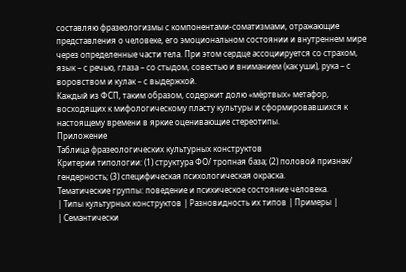составляю фразеологизмы с компонентами-соматизмами, отражающие представления о человеке, его эмоциональном состоянии и внутреннем мире через определенные части тела. При этом сердце ассоциируется со страхом, язык – с речью, глаза – со стыдом, совестью и вниманием (как уши), рука – с воровством и кулак – с выдержкой.
Каждый из ФСП, таким образом, содержит долю «мёртвых» метафор, восходящих к мифологическому пласту культуры и сформировавшихся к настоящему времени в яркие оценивающие стереотипы.
Приложение
Таблица фразеологических культурных конструктов
Критерии типологии: (1) структура ФО/ тропная база; (2) половой признак/ гендерность; (3) специфическая психологическая окраска.
Тематические группы: поведение и психическое состояние человека.
| Типы культурных конструктов | Разновидность их типов | Примеры |
| Семантически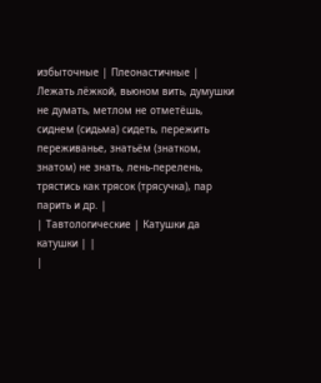избыточные | Плеонастичные | Лежать лёжкой, вьюном вить, думушки не думать, метлом не отметёшь, сиднем (сидьма) сидеть, пережить переживанье, знатьём (знатком, знатом) не знать, лень-перелень, трястись как трясок (трясучка), пар парить и др. |
| Тавтологические | Катушки да катушки | |
|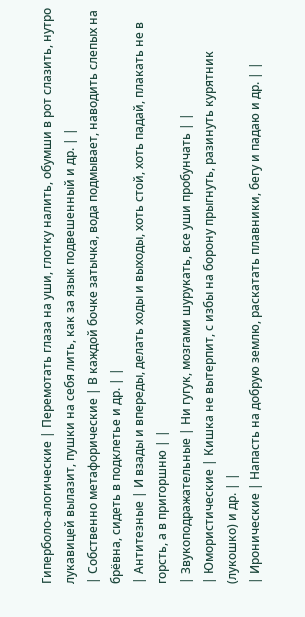Гиперболо-алогические | Перемотать глаза на уши, глотку налить, обумши в рот слазить, нутро лукавицей вылазит, пушки на себя лить, как за язык подвешенный и др. | |
| Собственно метафорические | В каждой бочке затычка, вода подмывает, наводить слепых на брёвна, сидеть в подклетье и др. | |
| Антитезные | И взады и впереды, делать ходы и выходы, хоть стой, хоть падай, плакать не в горсть, а в пригоршню | |
| Звукоподражательные | Ни гугук, мозгами шурукать, все уши пробунчать | |
| Юмористические | Кишка не вытерпит, с избы на борону прыгнуть, разинуть курятник (лукошко) и др. | |
| Иронические | Напасть на добрую землю, раскатать плавники, бегу и падаю и др. | |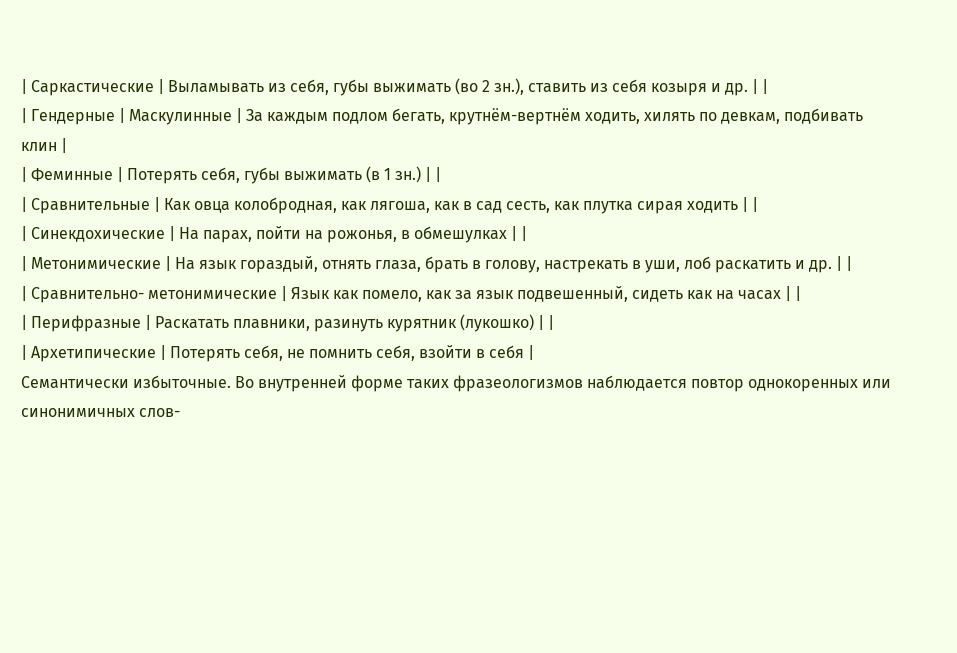| Саркастические | Выламывать из себя, губы выжимать (во 2 зн.), ставить из себя козыря и др. | |
| Гендерные | Маскулинные | За каждым подлом бегать, крутнём-вертнём ходить, хилять по девкам, подбивать клин |
| Феминные | Потерять себя, губы выжимать (в 1 зн.) | |
| Сравнительные | Как овца колобродная, как лягоша, как в сад сесть, как плутка сирая ходить | |
| Синекдохические | На парах, пойти на рожонья, в обмешулках | |
| Метонимические | На язык гораздый, отнять глаза, брать в голову, настрекать в уши, лоб раскатить и др. | |
| Сравнительно- метонимические | Язык как помело, как за язык подвешенный, сидеть как на часах | |
| Перифразные | Раскатать плавники, разинуть курятник (лукошко) | |
| Архетипические | Потерять себя, не помнить себя, взойти в себя |
Семантически избыточные. Во внутренней форме таких фразеологизмов наблюдается повтор однокоренных или синонимичных слов-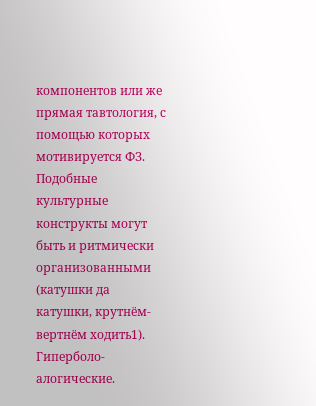компонентов или же прямая тавтология, с помощью которых мотивируется ФЗ. Подобные культурные конструкты могут быть и ритмически организованными (катушки да катушки, крутнём-вертнём ходить1).
Гиперболо-алогические.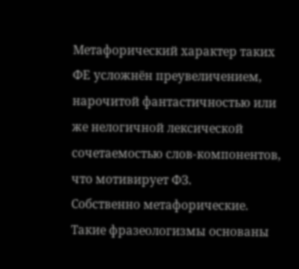Метафорический характер таких ФЕ усложнён преувеличением, нарочитой фантастичностью или же нелогичной лексической сочетаемостью слов-компонентов, что мотивирует ФЗ.
Собственно метафорические. Такие фразеологизмы основаны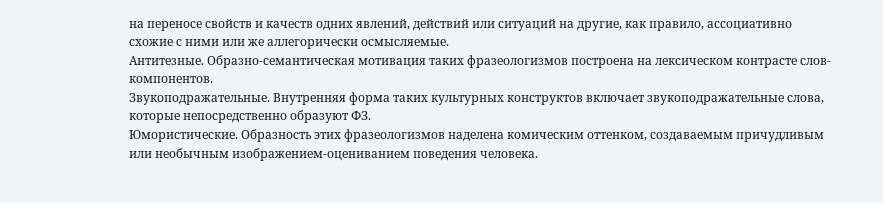на переносе свойств и качеств одних явлений, действий или ситуаций на другие, как правило, ассоциативно схожие с ними или же аллегорически осмысляемые.
Антитезные. Образно-семантическая мотивация таких фразеологизмов построена на лексическом контрасте слов-компонентов.
Звукоподражательные. Внутренняя форма таких культурных конструктов включает звукоподражательные слова, которые непосредственно образуют ФЗ.
Юмористические. Образность этих фразеологизмов наделена комическим оттенком, создаваемым причудливым или необычным изображением-оцениванием поведения человека.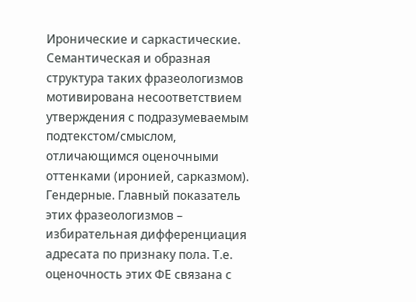Иронические и саркастические. Семантическая и образная структура таких фразеологизмов мотивирована несоответствием утверждения с подразумеваемым подтекстом/смыслом, отличающимся оценочными оттенками (иронией, сарказмом).
Гендерные. Главный показатель этих фразеологизмов – избирательная дифференциация адресата по признаку пола. Т.е. оценочность этих ФЕ связана с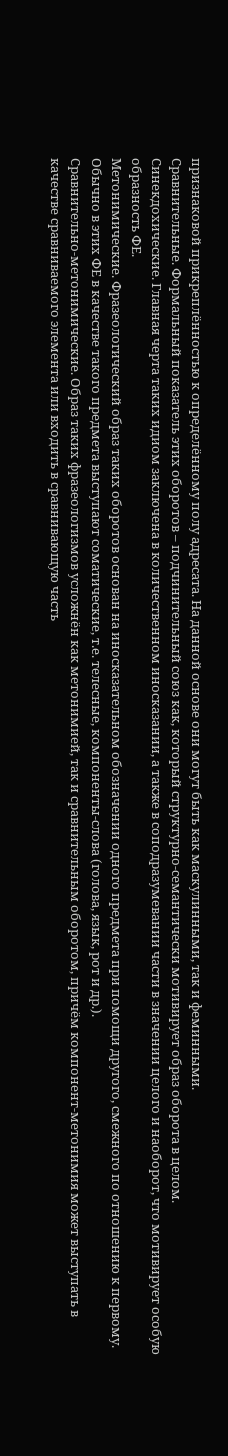признаковой прикреплённостью к определённому полу адресата. На данной основе они могут быть как маскулинными, так и феминными.
Сравнительные. Формальный показатель этих оборотов – подчинительный союз как, который структурно-семантически мотивирует образ оборота в целом.
Синекдохические. Главная черта таких идиом заключена в количественном иносказании, а также в соподразумевании части в значении целого и наоборот, что мотивирует особую образность ФЕ.
Метонимические. Фразеологический образ таких оборотов основан на иносказательном обозначении одного предмета при помощи другого, смежного по отношению к первому. Обычно в этих ФЕ в качестве такого предмета выступают соматические, т.е. телесные, компоненты-слова (голова, язык, рот и др.).
Сравнительно-метонимические. Образ таких фразеологизмов усложнён как метонимией, так и сравнительным оборотом, причём компонент-метонимия может выступать в качестве сравниваемого элемента или входить в сравнивающую часть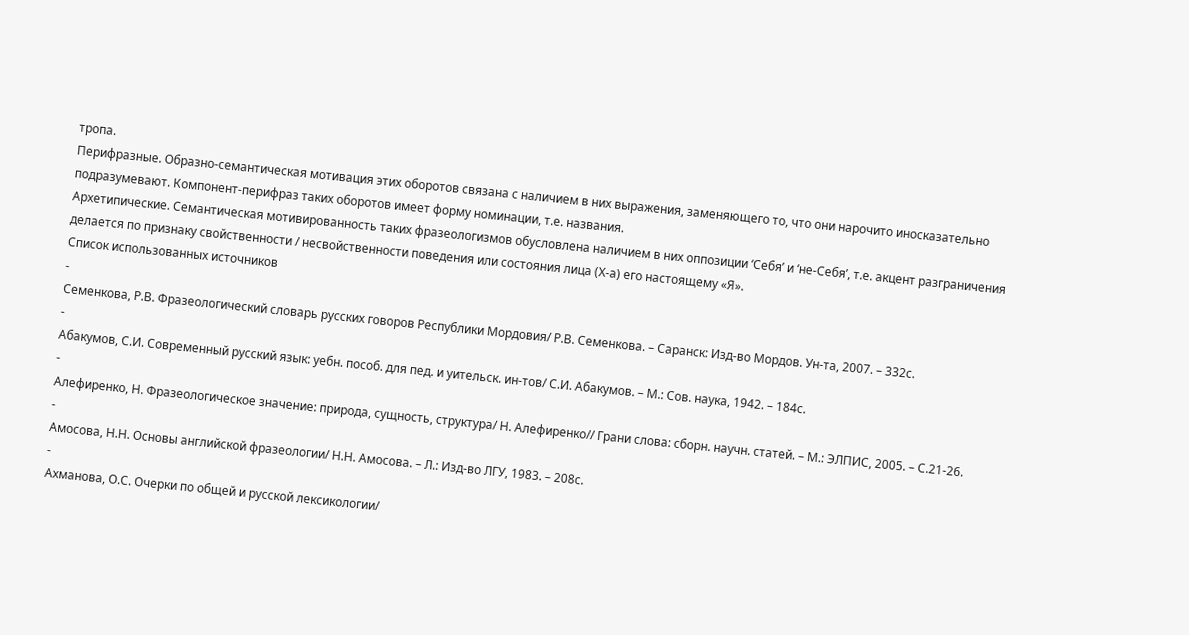тропа.
Перифразные. Образно-семантическая мотивация этих оборотов связана с наличием в них выражения, заменяющего то, что они нарочито иносказательно подразумевают. Компонент-перифраз таких оборотов имеет форму номинации, т.е. названия.
Архетипические. Семантическая мотивированность таких фразеологизмов обусловлена наличием в них оппозиции ‘Себя’ и ‘не-Себя’, т.е. акцент разграничения делается по признаку свойственности / несвойственности поведения или состояния лица (Х-а) его настоящему «Я».
Список использованных источников
-
Семенкова, Р.В. Фразеологический словарь русских говоров Республики Мордовия/ Р.В. Семенкова. – Саранск: Изд-во Мордов. Ун-та, 2007. – 332с.
-
Абакумов, С.И. Современный русский язык: уебн. пособ. для пед. и уительск. ин-тов/ С.И. Абакумов. – М.: Сов. наука, 1942. – 184с.
-
Алефиренко, Н. Фразеологическое значение: природа, сущность, структура/ Н. Алефиренко// Грани слова: сборн. научн. статей. – М.: ЭЛПИС, 2005. – С.21-26.
-
Амосова, Н.Н. Основы английской фразеологии/ Н.Н. Амосова. – Л.: Изд-во ЛГУ, 1983. – 208с.
-
Ахманова, О.С. Очерки по общей и русской лексикологии/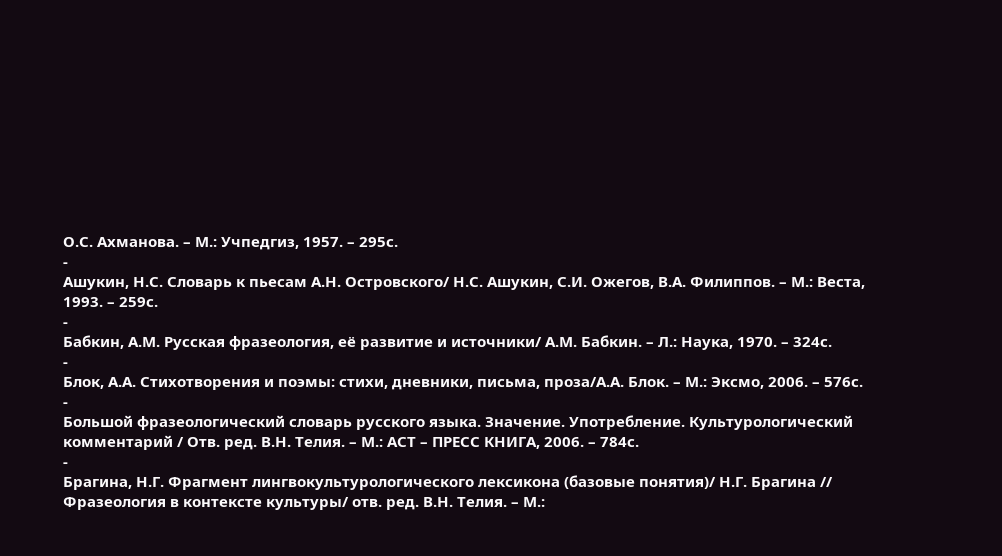О.С. Ахманова. – М.: Учпедгиз, 1957. – 295с.
-
Ашукин, Н.С. Словарь к пьесам А.Н. Островского/ Н.С. Ашукин, С.И. Ожегов, В.А. Филиппов. – М.: Веста, 1993. – 259с.
-
Бабкин, А.М. Русская фразеология, её развитие и источники/ А.М. Бабкин. – Л.: Наука, 1970. – 324с.
-
Блок, А.А. Стихотворения и поэмы: стихи, дневники, письма, проза/А.А. Блок. – М.: Эксмо, 2006. – 576с.
-
Большой фразеологический словарь русского языка. Значение. Употребление. Культурологический комментарий / Отв. ред. В.Н. Телия. – М.: АСТ – ПРЕСС КНИГА, 2006. – 784с.
-
Брагина, Н.Г. Фрагмент лингвокультурологического лексикона (базовые понятия)/ Н.Г. Брагина // Фразеология в контексте культуры/ отв. ред. В.Н. Телия. – М.: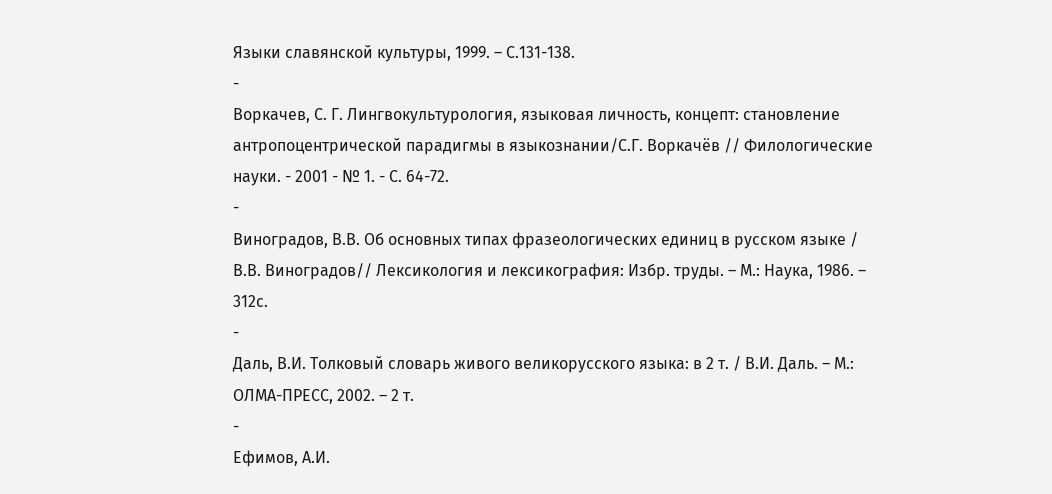Языки славянской культуры, 1999. – С.131-138.
-
Воркачев, С. Г. Лингвокультурология, языковая личность, концепт: становление антропоцентрической парадигмы в языкознании/С.Г. Воркачёв // Филологические науки. - 2001 - № 1. - С. 64-72.
-
Виноградов, В.В. Об основных типах фразеологических единиц в русском языке / В.В. Виноградов// Лексикология и лексикография: Избр. труды. – М.: Наука, 1986. – 312с.
-
Даль, В.И. Толковый словарь живого великорусского языка: в 2 т. / В.И. Даль. – М.: ОЛМА-ПРЕСС, 2002. – 2 т.
-
Ефимов, А.И.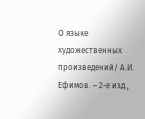О языке художественных произведений/ А.И. Ефимов. – 2-е изд.,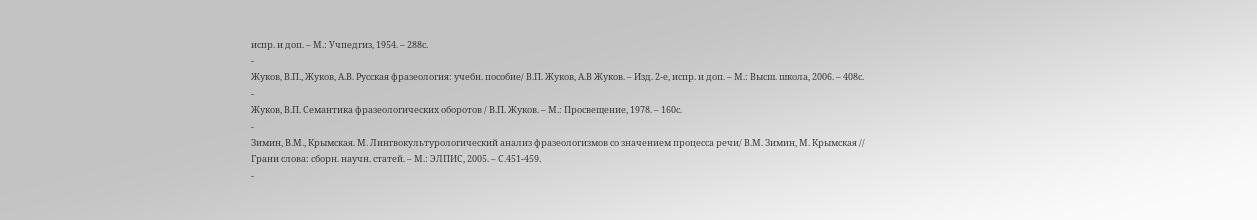испр. и доп. – М.: Учпедгиз, 1954. – 288с.
-
Жуков, В.П., Жуков, А.В. Русская фразеология: учебн. пособие/ В.П. Жуков, А.В Жуков. – Изд. 2-е, испр. и доп. – М.: Высш. школа, 2006. – 408с.
-
Жуков, В.П. Семантика фразеологических оборотов / В.П. Жуков. – М.: Просвещение, 1978. – 160с.
-
Зимин, В.М., Крымская. М. Лингвокультурологический анализ фразеологизмов со значением процесса речи/ В.М. Зимин, М. Крымская // Грани слова: сборн. научн. статей. – М.: ЭЛПИС, 2005. – С.451-459.
-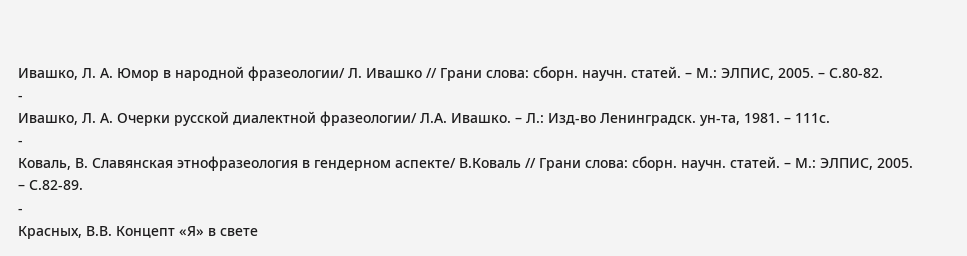Ивашко, Л. А. Юмор в народной фразеологии/ Л. Ивашко // Грани слова: сборн. научн. статей. – М.: ЭЛПИС, 2005. – С.80-82.
-
Ивашко, Л. А. Очерки русской диалектной фразеологии/ Л.А. Ивашко. – Л.: Изд-во Ленинградск. ун-та, 1981. – 111с.
-
Коваль, В. Славянская этнофразеология в гендерном аспекте/ В.Коваль // Грани слова: сборн. научн. статей. – М.: ЭЛПИС, 2005. – С.82-89.
-
Красных, В.В. Концепт «Я» в свете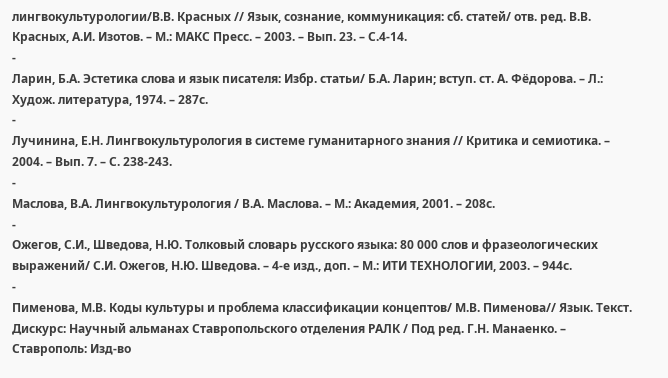лингвокультурологии/В.В. Красных // Язык, сознание, коммуникация: сб. статей/ отв. ред. В.В. Красных, А.И. Изотов. – М.: МАКС Пресс. – 2003. – Вып. 23. – С.4-14.
-
Ларин, Б.А. Эстетика слова и язык писателя: Избр. статьи/ Б.А. Ларин; вступ. ст. А. Фёдорова. – Л.: Худож. литература, 1974. – 287с.
-
Лучинина, Е.Н. Лингвокультурология в системе гуманитарного знания // Критика и семиотика. – 2004. – Вып. 7. – С. 238-243.
-
Маслова, В.А. Лингвокультурология / В.А. Маслова. – М.: Академия, 2001. – 208с.
-
Ожегов, С.И., Шведова, Н.Ю. Толковый словарь русского языка: 80 000 слов и фразеологических выражений/ С.И. Ожегов, Н.Ю. Шведова. – 4-е изд., доп. – М.: ИТИ ТЕХНОЛОГИИ, 2003. – 944с.
-
Пименова, М.В. Коды культуры и проблема классификации концептов/ М.В. Пименова// Язык. Текст. Дискурс: Научный альманах Ставропольского отделения РАЛК / Под ред. Г.Н. Манаенко. – Ставрополь: Изд-во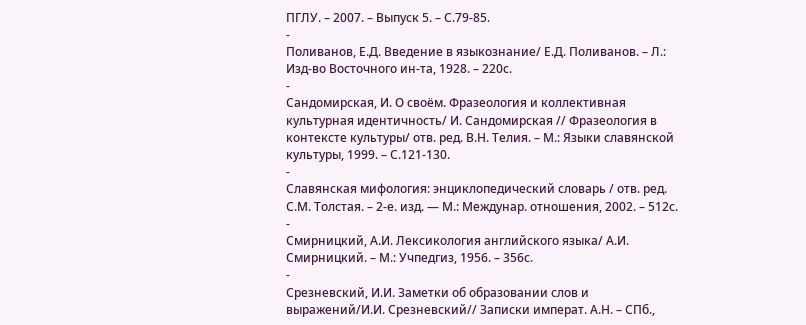ПГЛУ. – 2007. – Выпуск 5. – С.79-85.
-
Поливанов, Е.Д. Введение в языкознание/ Е.Д. Поливанов. – Л.: Изд-во Восточного ин-та, 1928. – 220с.
-
Сандомирская, И. О своём. Фразеология и коллективная культурная идентичность/ И. Сандомирская // Фразеология в контексте культуры/ отв. ред. В.Н. Телия. – М.: Языки славянской культуры, 1999. – С.121-130.
-
Славянская мифология: энциклопедический словарь / отв. ред. С.М. Толстая. – 2-е. изд. — М.: Междунар. отношения, 2002. – 512с.
-
Смирницкий, А.И. Лексикология английского языка/ А.И. Смирницкий. – М.: Учпедгиз, 1956. – 356с.
-
Срезневский, И.И. Заметки об образовании слов и выражений/И.И. Срезневский// Записки императ. А.Н. – СПб.,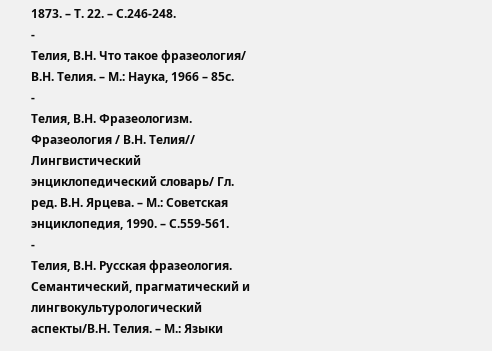1873. – Т. 22. – С.246-248.
-
Телия, В.Н. Что такое фразеология/ В.Н. Телия. – М.: Наука, 1966 – 85с.
-
Телия, В.Н. Фразеологизм. Фразеология / В.Н. Телия// Лингвистический энциклопедический словарь/ Гл. ред. В.Н. Ярцева. – М.: Советская энциклопедия, 1990. – С.559-561.
-
Телия, В.Н. Русская фразеология. Семантический, прагматический и лингвокультурологический аспекты/В.Н. Телия. – М.: Языки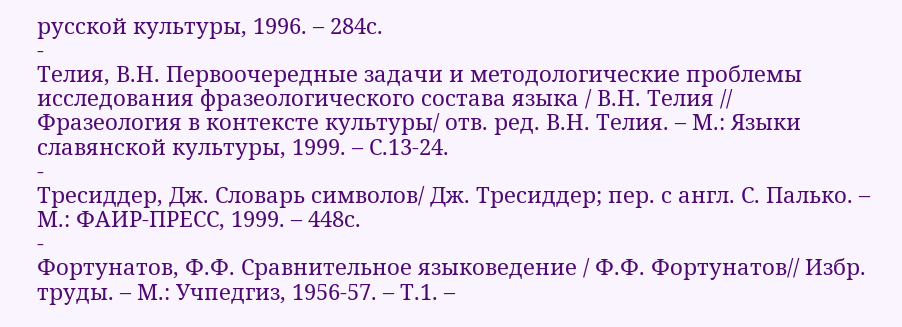русской культуры, 1996. – 284с.
-
Телия, В.Н. Первоочередные задачи и методологические проблемы исследования фразеологического состава языка / В.Н. Телия // Фразеология в контексте культуры/ отв. ред. В.Н. Телия. – М.: Языки славянской культуры, 1999. – С.13-24.
-
Тресиддер, Дж. Словарь символов/ Дж. Тресиддер; пер. с англ. С. Палько. – М.: ФАИР-ПРЕСС, 1999. – 448с.
-
Фортунатов, Ф.Ф. Сравнительное языковедение / Ф.Ф. Фортунатов// Избр. труды. – М.: Учпедгиз, 1956-57. – Т.1. –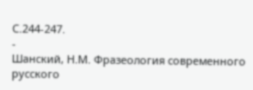С.244-247.
-
Шанский, Н.М. Фразеология современного русского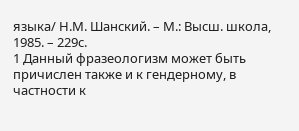языка/ Н.М. Шанский. – М.: Высш. школа, 1985. – 229с.
1 Данный фразеологизм может быть причислен также и к гендерному, в частности к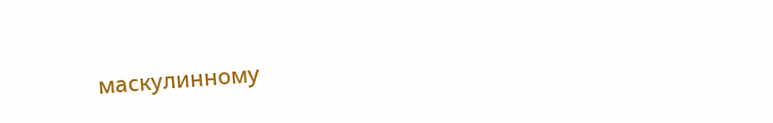маскулинному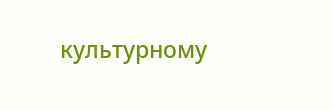культурному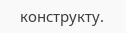конструкту.